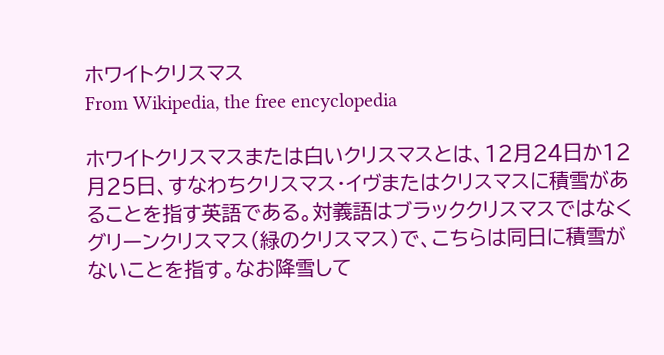ホワイトクリスマス
From Wikipedia, the free encyclopedia

ホワイトクリスマスまたは白いクリスマスとは、12月24日か12月25日、すなわちクリスマス・イヴまたはクリスマスに積雪があることを指す英語である。対義語はブラッククリスマスではなくグリーンクリスマス(緑のクリスマス)で、こちらは同日に積雪がないことを指す。なお降雪して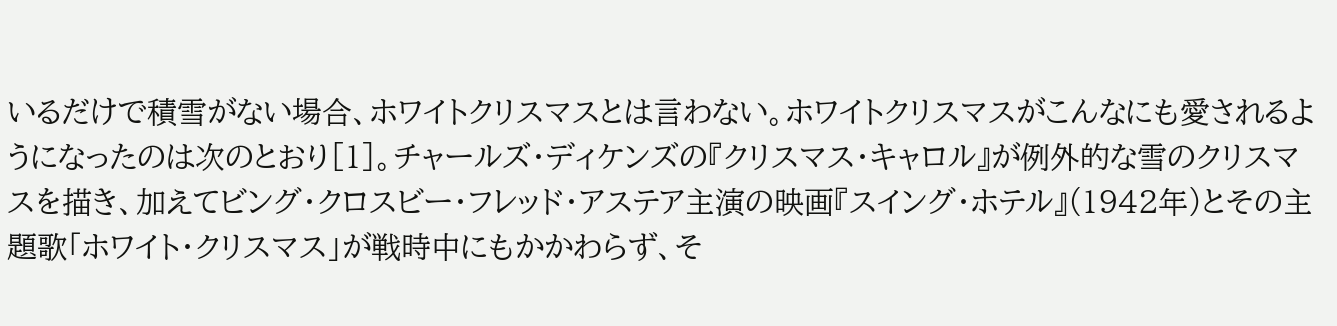いるだけで積雪がない場合、ホワイトクリスマスとは言わない。ホワイトクリスマスがこんなにも愛されるようになったのは次のとおり[1]。チャールズ・ディケンズの『クリスマス・キャロル』が例外的な雪のクリスマスを描き、加えてビング・クロスビー・フレッド・アステア主演の映画『スイング・ホテル』(1942年)とその主題歌「ホワイト・クリスマス」が戦時中にもかかわらず、そ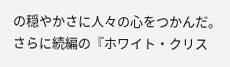の穏やかさに人々の心をつかんだ。さらに続編の『ホワイト・クリス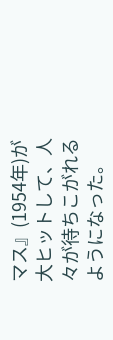マス』(1954年)が大ヒットして、人々が待ちこがれるようになった。